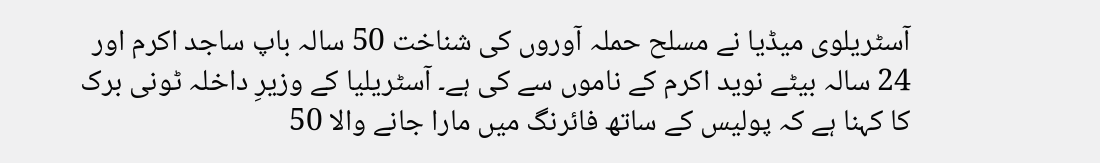آسٹریلوی میڈیا نے مسلح حملہ آوروں کی شناخت 50 سالہ باپ ساجد اکرم اور 24 سالہ بیٹے نوید اکرم کے ناموں سے کی ہے۔ آسٹریلیا کے وزیرِ داخلہ ٹونی برک کا کہنا ہے کہ پولیس کے ساتھ فائرنگ میں مارا جانے والا 50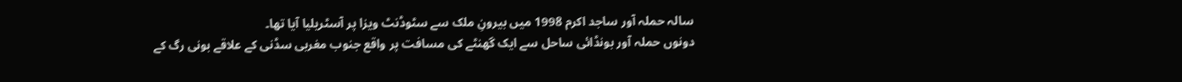سالہ حملہ آور ساجد اکرم 1998 میں بیرونِ ملک سے سٹوڈنٹ ویزا پر آسٹریلیا آیا تھا۔
دونوں حملہ آور بونڈائی ساحل سے ایک گھنٹے کی مسافت پر واقع جنوب مغربی سڈنی کے علاقے بونی رگ کے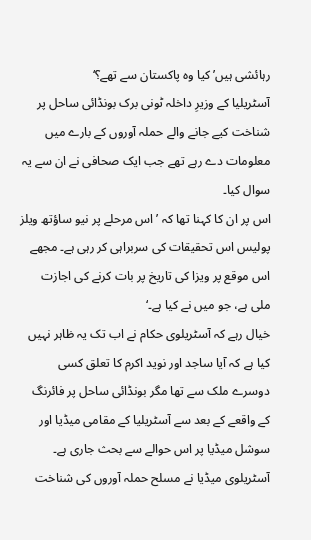رہائشی ہیں’کیا وہ پاکستان سے تھے؟‘
آسٹریلیا کے وزیرِ داخلہ ٹونی برک بونڈائی ساحل پر شناخت کیے جانے والے حملہ آوروں کے بارے میں معلومات دے رہے تھے جب ایک صحافی نے ان سے یہ سوال کیا۔
اس پر ان کا کہنا تھا کہ ’اس مرحلے پر نیو ساؤتھ ویلز پولیس اس تحقیقات کی سربراہی کر رہی ہے۔ مجھے اس موقع پر ویزا کی تاریخ پر بات کرنے کی اجازت ملی ہے، جو میں نے کیا ہے۔‘
خیال رہے کہ آسٹریلوی حکام نے اب تک یہ ظاہر نہیں کیا ہے کہ آیا ساجد اور نوید اکرم کا تعلق کسی دوسرے ملک سے تھا مگر بونڈائی ساحل پر فائرنگ کے واقعے کے بعد سے آسٹریلیا کے مقامی میڈیا اور سوشل میڈیا پر اس حوالے سے بحث جاری ہے۔
آسٹریلوی میڈیا نے مسلح حملہ آوروں کی شناخت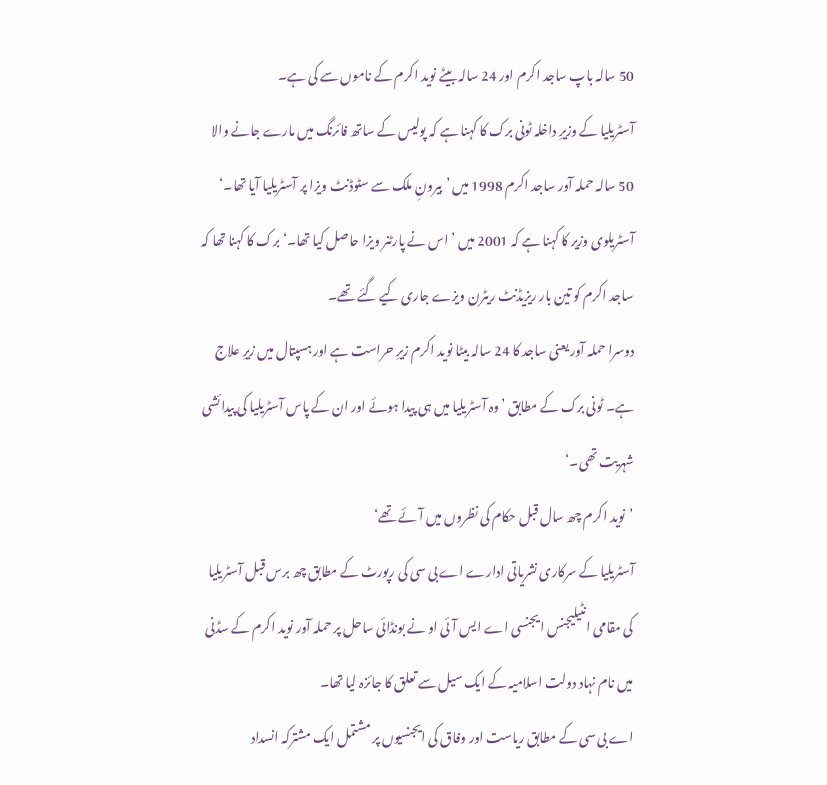50 سالہ باپ ساجد اکرم اور 24 سالہ بیٹے نوید اکرم کے ناموں سے کی ہے۔
آسٹریلیا کے وزیرِ داخلہ ٹونی برک کا کہنا ہے کہ پولیس کے ساتھ فائرنگ میں مارے جانے والا 50 سالہ حملہ آور ساجد اکرم 1998 میں ’بیرونِ ملک سے سٹوڈنٹ ویزا پر آسٹریلیا آیا تھا۔‘
آسٹریلوی وزیر کا کہنا ہے کہ 2001 میں ’اس نے پارٹنر ویزا حاصل کیا تھا۔‘ برک کا کہنا تھا کہ ساجد اکرم کو تین بار ریزیڈنٹ ریٹرن ویزے جاری کیے گئے تھے۔
دوسرا حملہ آور یعنی ساجد کا 24 سالہ بیٹا نوید اکرم زیرِ حراست ہے اور ہسپتال میں زیرِ علاج ہے۔ ٹونی برک کے مطابق ’وہ آسٹریلیا میں ہی پیدا ہوئے اور ان کے پاس آسٹریلیا کی پیدائشی شہریت تھی۔‘
’نوید اکرم چھ سال قبل حکام کی نظروں میں آئے تھے‘
آسٹریلیا کے سرکاری نشریاتی ادارے اے بی سی کی رپورٹ کے مطابق چھ برس قبل آسٹریلیا کی مقامی انٹیلیجنس ایجنسی اے ایس آئی او نے بونڈائی ساحل پر حملہ آور نوید اکرم کے سڈنی میں نام نہاد دولت اسلامیہ کے ایک سیل سے تعلق کا جائزہ لیا تھا۔
اے بی سی کے مطابق ریاست اور وفاق کی ایجنسیوں پر مشتمل ایک مشترکہ انسداد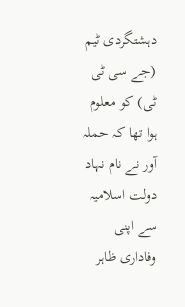دہشتگردی ٹیم (جے سی ٹی ٹی) کو معلوم ہوا تھا کہ حملہ آور نے نام نہاد دولت اسلامیہ سے اپنی وفاداری ظاہر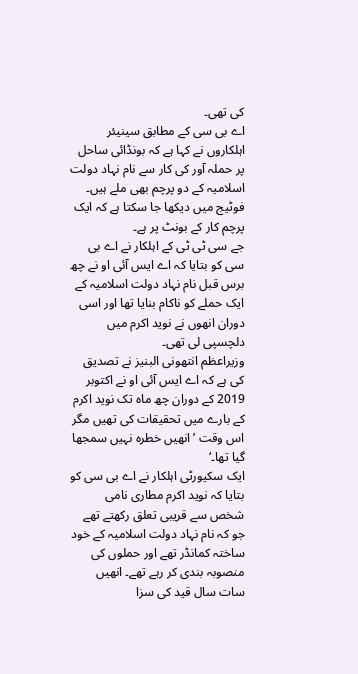کی تھی۔
اے بی سی کے مطابق سینیئر اہلکاروں نے کہا ہے کہ بونڈائی ساحل پر حملہ آور کی کار سے نام نہاد دولت اسلامیہ کے دو پرچم بھی ملے ہیں۔ فوٹیج میں دیکھا جا سکتا ہے کہ ایک پرچم کار کے بونٹ پر ہے۔
جے سی ٹی ٹی کے اہلکار نے اے بی سی کو بتایا کہ اے ایس آئی او نے چھ برس قبل نام نہاد دولت اسلامیہ کے ایک حملے کو ناکام بنایا تھا اور اسی دوران انھوں نے نوید اکرم میں دلچسپی لی تھی۔
وزیراعظم انتھونی البنیز نے تصدیق کی ہے کہ اے ایس آئی او نے اکتوبر 2019 کے دوران چھ ماہ تک نوید اکرم کے بارے میں تحقیقات کی تھیں مگر اس وقت ’انھیں خطرہ نہیں سمجھا گیا تھا۔‘
ایک سکیورٹی اہلکار نے اے بی سی کو بتایا کہ نوید اکرم مطاری نامی شخص سے قریبی تعلق رکھتے تھے جو کہ نام نہاد دولت اسلامیہ کے خود ساختہ کمانڈر تھے اور حملوں کی منصوبہ بندی کر رہے تھے۔ انھیں سات سال قید کی سزا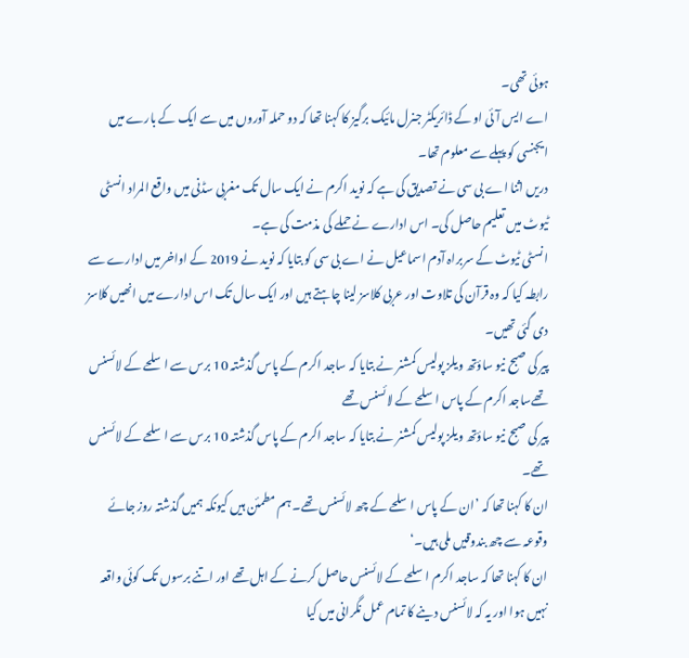ہوئی تھی۔
اے ایس آئی او کے ڈائریکٹر جنرل مائیک برگیز کا کہنا تھا کہ دو حملہ آوروں میں سے ایک کے بارے میں ایجنسی کو پہلے سے معلوم تھا۔
دریں اثنا اے بی سی نے تصدیق کی ہے کہ نوید اکرم نے ایک سال تک مغربی سڈنی میں واقع المراد انسٹی ٹیوٹ میں تعلیم حاصل کی۔ اس ادارے نے حملے کی مذمت کی ہے۔
انسٹی ٹیوٹ کے سربراہ آدم اسماعیل نے اے بی سی کو بتایا کہ نوید نے 2019 کے اواخر میں ادارے سے رابطہ کیا کہ وہ قرآن کی تلاوت اور عربی کلاسز لینا چاہتے ہیں اور ایک سال تک اس ادارے میں انھیں کلاسز دی گئی تھیں۔
پیر کی صبح نیو ساؤتھ ویلز پولیس کمشنر نے بتایا کہ ساجد اکرم کے پاس گذشتہ 10 برس سے اسلحے کے لائسنس تھےساجد اکرم کے پاس اسلحے کے لائسنس تھے
پیر کی صبح نیو ساؤتھ ویلز پولیس کمشنر نے بتایا کہ ساجد اکرم کے پاس گذشتہ 10 برس سے اسلحے کے لائسنس تھے۔
ان کا کہنا تھا کہ ’ان کے پاس اسلحے کے چھ لائسنس تھے۔ ہم مطمئن ہیں کیونکہ ہمیں گذشتہ روز جائے وقوعہ سے چھ بندوقیں ملی ہیں۔‘
ان کا کہنا تھا کہ ساجد اکرم اسلحے کے لائسنس حاصل کرنے کے اہل تھے اور اتنے برسوں تک کوئی واقعہ نہیں ہوا اور یہ کہ لائسنس دینے کا تمام عمل نگرانی میں کیا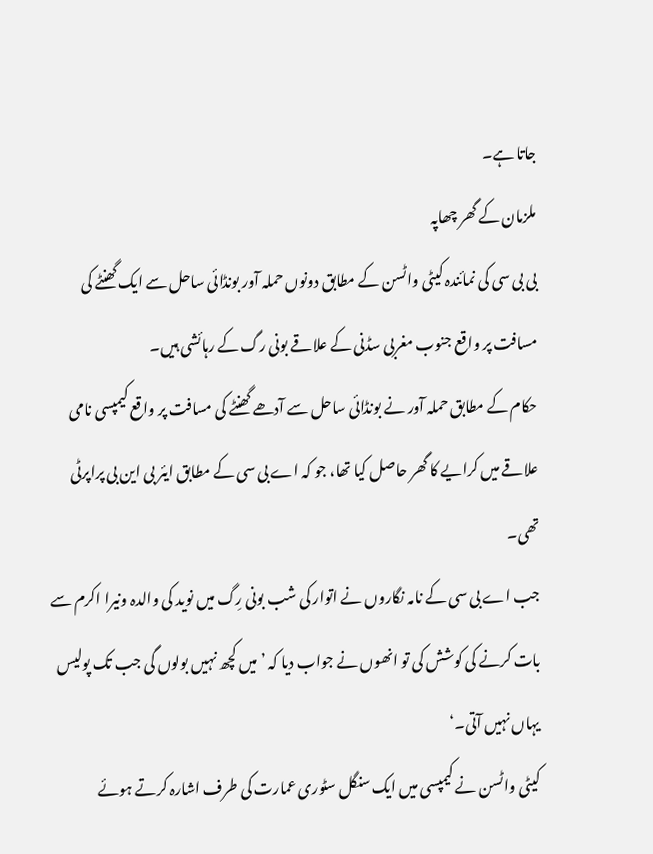جاتا ہے۔
ملزمان کے گھر چھاپہ
بی بی سی کی نمائندہ کیٹی واٹسن کے مطابق دونوں حملہ آور بونڈائی ساحل سے ایک گھنٹے کی مسافت پر واقع جنوب مغربی سڈنی کے علاقے بونی رگ کے رہائشی ہیں۔
حکام کے مطابق حملہ آور نے بونڈائی ساحل سے آدھے گھنٹے کی مسافت پر واقع کیمپسی نامی علاقے میں کرایے کا گھر حاصل کیا تھا، جو کہ اے بی سی کے مطابق ایئر بی این بی پراپرٹی تھی۔
جب اے بی سی کے نامہ نگاروں نے اتوار کی شب بونی رِگ میں نوید کی والدہ ونیرا اکرم سے بات کرنے کی کوشش کی تو انھوں نے جواب دیا کہ ’میں کچھ نہیں بولوں گی جب تک پولیس یہاں نہیں آتی۔‘
کیٹی واٹسن نے کیمپسی میں ایک سنگل سٹوری عمارت کی طرف اشارہ کرتے ہوئے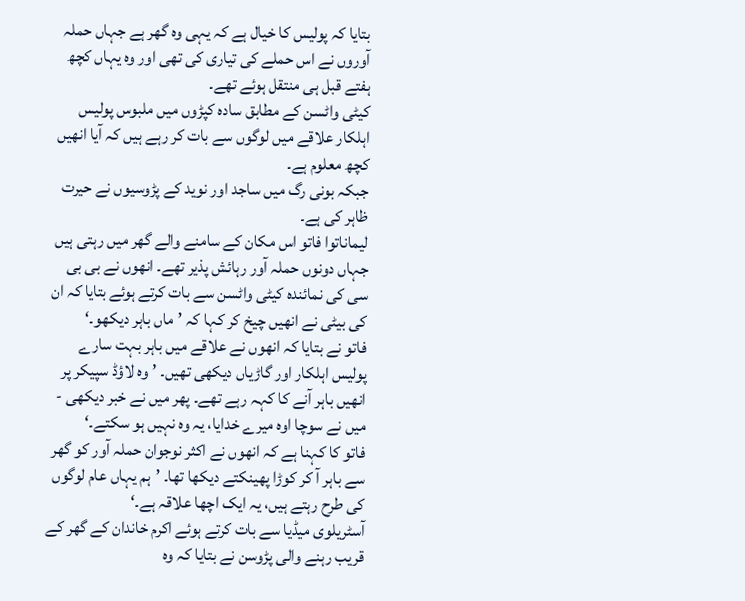بتایا کہ پولیس کا خیال ہے کہ یہی وہ گھر ہے جہاں حملہ آوروں نے اس حملے کی تیاری کی تھی اور وہ یہاں کچھ ہفتے قبل ہی منتقل ہوئے تھے۔
کیٹی واٹسن کے مطابق سادہ کپڑوں میں ملبوس پولیس اہلکار علاقے میں لوگوں سے بات کر رہے ہیں کہ آیا انھیں کچھ معلوم ہے۔
جبکہ بونی رگ میں ساجد اور نوید کے پڑوسیوں نے حیرت ظاہر کی ہے۔
لیماناتوا فاتو اس مکان کے سامنے والے گھر میں رہتی ہیں جہاں دونوں حملہ آور رہائش پذیر تھے۔ انھوں نے بی بی سی کی نمائندہ کیٹی واٹسن سے بات کرتے ہوئے بتایا کہ ان کی بیٹی نے انھیں چیخ کر کہا کہ ’ماں باہر دیکھو۔‘
فاتو نے بتایا کہ انھوں نے علاقے میں باہر بہت سارے پولیس اہلکار اور گاڑیاں دیکھی تھیں۔ ’وہ لاؤڈ سپیکر پر انھیں باہر آنے کا کہہ رہے تھے۔ پھر میں نے خبر دیکھی - میں نے سوچا اوہ میرے خدایا، یہ وہ نہیں ہو سکتے۔‘
فاتو کا کہنا ہے کہ انھوں نے اکثر نوجوان حملہ آور کو گھر سے باہر آ کر کوڑا پھینکتے دیکھا تھا۔ ’ہم یہاں عام لوگوں کی طرح رہتے ہیں، یہ ایک اچھا علاقہ ہے۔‘
آسٹریلوی میڈیا سے بات کرتے ہوئے اکرم خاندان کے گھر کے قریب رہنے والی پڑوسن نے بتایا کہ وہ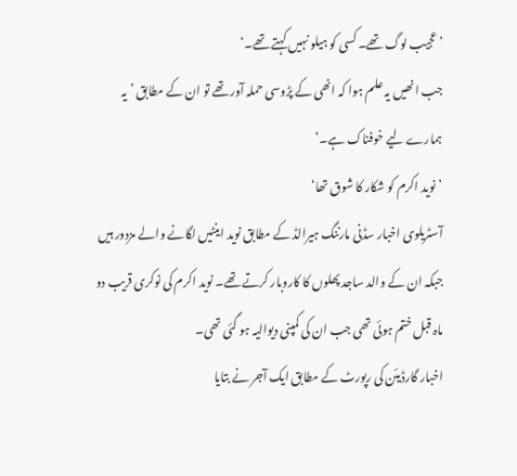’عجیب لوگ تھے۔ کسی کو ہیلو نہیں کہتے تھے۔‘
جب انھیں یہ علم ہوا کہ انھی کے پڑوسی حملہ آور تھے تو ان کے مطابق ’یہ ہمارے لیے خوفناک ہے۔‘
’نوید اکرم کو شکار کا شوق تھا‘
آسٹریلوی اخبار سڈنی مارننگ ہیرالڈ کے مطابق نوید اینٹیں لگانے والے مزدور ہیں جبکہ ان کے والد ساجد پھلوں کا کاروبار کرتے تھے۔ نوید اکرم کی نوکری قریب دو ماہ قبل ختم ہوئی تھی جب ان کی کمپنی دیوالیہ ہو گئی تھی۔
اخبار گارڈیئن کی رپورٹ کے مطابق ایک آجر نے بتایا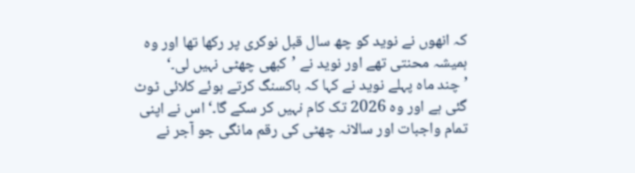کہ انھوں نے نوید کو چھ سال قبل نوکری پر رکھا تھا اور وہ ہمیشہ محنتی تھے اور نوید نے ’کبھی چھٹی نہیں لی۔‘
’چند ماہ پہلے نوید نے کہا کہ باکسنگ کرتے ہوئے کلائی ٹوٹ گئی ہے اور وہ 2026 تک کام نہیں کر سکے گا۔‘ اس نے اپنی تمام واجبات اور سالانہ چھٹی کی رقم مانگی جو آجر نے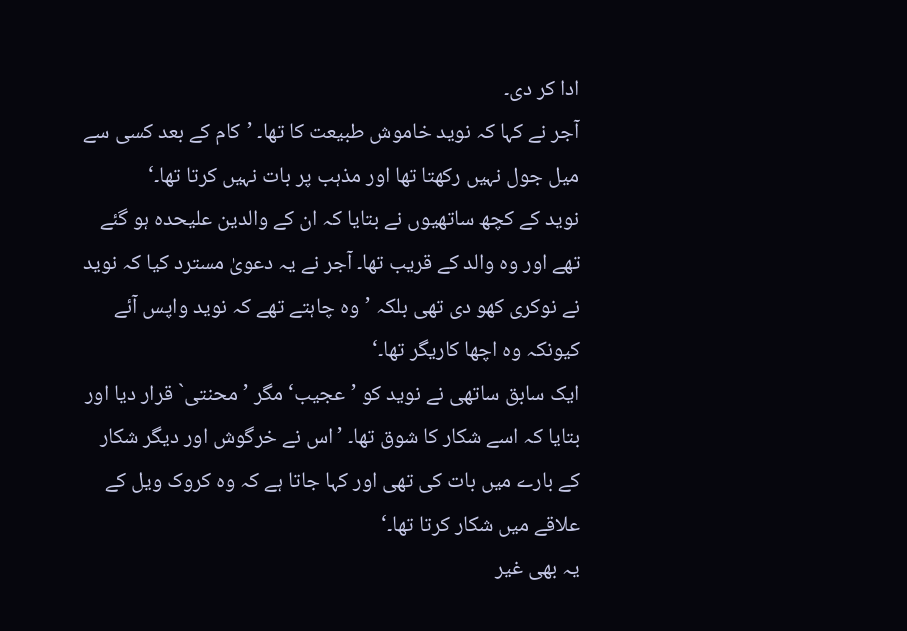ادا کر دی۔
آجر نے کہا کہ نوید خاموش طبیعت کا تھا۔ ’کام کے بعد کسی سے میل جول نہیں رکھتا تھا اور مذہب پر بات نہیں کرتا تھا۔‘
نوید کے کچھ ساتھیوں نے بتایا کہ ان کے والدین علیحدہ ہو گئے تھے اور وہ والد کے قریب تھا۔ آجر نے یہ دعویٰ مسترد کیا کہ نوید نے نوکری کھو دی تھی بلکہ ’وہ چاہتے تھے کہ نوید واپس آئے کیونکہ وہ اچھا کاریگر تھا۔‘
ایک سابق ساتھی نے نوید کو ’عجیب‘ مگر ’محنتی` قرار دیا اور بتایا کہ اسے شکار کا شوق تھا۔ ’اس نے خرگوش اور دیگر شکار کے بارے میں بات کی تھی اور کہا جاتا ہے کہ وہ کروک ویل کے علاقے میں شکار کرتا تھا۔‘
یہ بھی غیر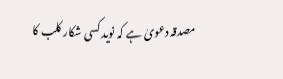مصدقہ دعویٰ ہے کہ نوید کسی شکار کلب کا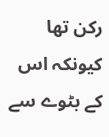رکن تھا کیونکہ اس کے بٹوے سے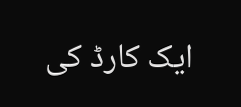ایک کارڈ کی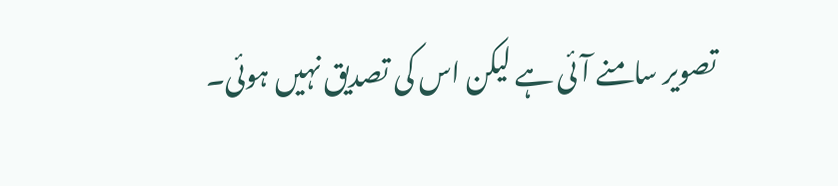تصویر سامنے آئی ہے لیکن اس کی تصدیق نہیں ہوئی۔